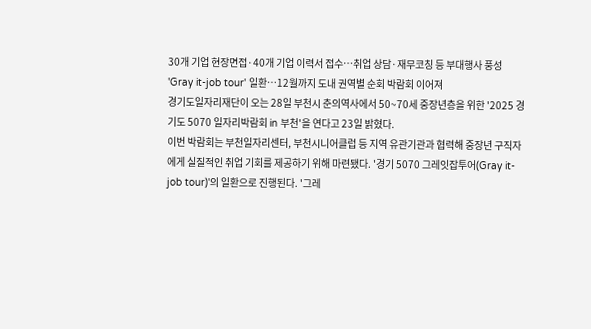30개 기업 현장면접·40개 기업 이력서 접수…취업 상담·재무코칭 등 부대행사 풍성
'Gray it-job tour' 일환…12월까지 도내 권역별 순회 박람회 이어져
경기도일자리재단이 오는 28일 부천시 춘의역사에서 50~70세 중장년층을 위한 '2025 경기도 5070 일자리박람회 in 부천'을 연다고 23일 밝혔다.
이번 박람회는 부천일자리센터, 부천시니어클럽 등 지역 유관기관과 협력해 중장년 구직자에게 실질적인 취업 기회를 제공하기 위해 마련됐다. '경기 5070 그레잇잡투어(Gray it-job tour)'의 일환으로 진행된다. '그레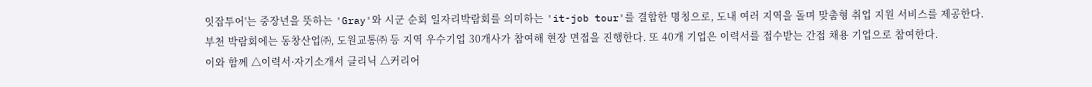잇잡투어'는 중장년을 뜻하는 'Gray'와 시군 순회 일자리박람회를 의미하는 'it-job tour'를 결합한 명칭으로, 도내 여러 지역을 돌며 맞춤형 취업 지원 서비스를 제공한다.
부천 박람회에는 동창산업㈜, 도원교통㈜ 등 지역 우수기업 30개사가 참여해 현장 면접을 진행한다. 또 40개 기업은 이력서를 접수받는 간접 채용 기업으로 참여한다.
이와 함께 △이력서·자기소개서 클리닉 △커리어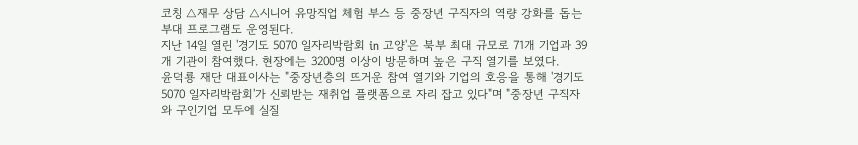코칭 △재무 상담 △시니어 유망직업 체험 부스 등 중장년 구직자의 역량 강화를 돕는 부대 프로그램도 운영된다.
지난 14일 열린 '경기도 5070 일자리박람회 in 고양'은 북부 최대 규모로 71개 기업과 39개 기관이 참여했다. 현장에는 3200명 이상이 방문하며 높은 구직 열기를 보였다.
윤덕룡 재단 대표이사는 "중장년층의 뜨거운 참여 열기와 기업의 호응을 통해 '경기도 5070 일자리박람회'가 신뢰받는 재취업 플랫폼으로 자리 잡고 있다"며 "중장년 구직자와 구인기업 모두에 실질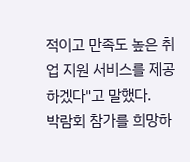적이고 만족도 높은 취업 지원 서비스를 제공하겠다"고 말했다.
박람회 참가를 희망하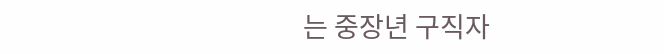는 중장년 구직자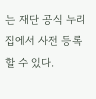는 재단 공식 누리집에서 사전 등록할 수 있다.